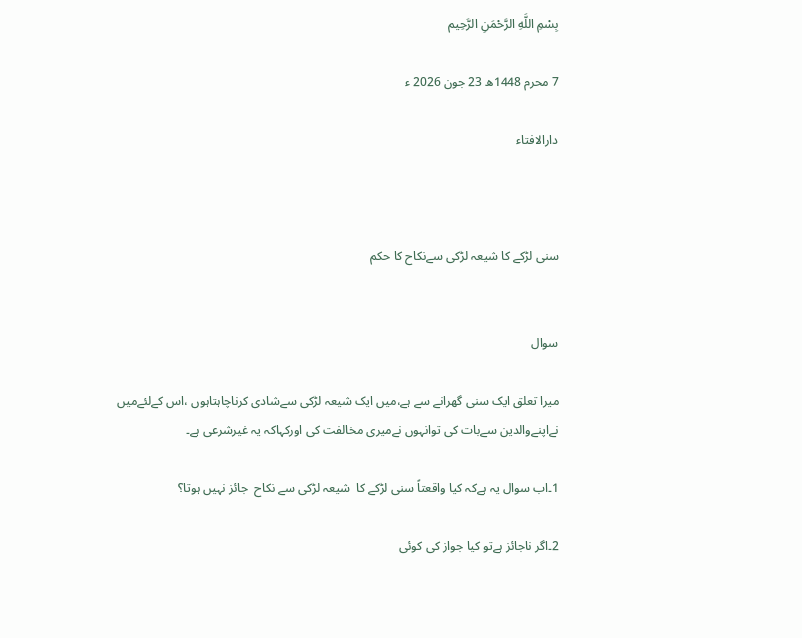بِسْمِ اللَّهِ الرَّحْمَنِ الرَّحِيم

7 محرم 1448ھ 23 جون 2026 ء

دارالافتاء



سنی لڑکے کا شیعہ لڑکی سےنکاح کا حکم


سوال

میرا تعلق ایک سنی گھرانے سے ہے،میں ایک شیعہ لڑکی سےشادی کرناچاہتاہوں ،اس کےلئےمیں نےاپنےوالدین سےبات کی توانہوں نےمیری مخالفت کی اورکہاکہ یہ غیرشرعی ہے۔

1۔اب سوال یہ ہےکہ کیا واقعتاً سنی لڑکے کا  شیعہ لڑکی سے نکاح  جائز نہیں ہوتا؟

2۔اگر ناجائز ہےتو کیا جواز کی کوئی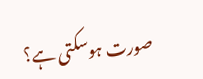صورت ہوسکتی ہے؟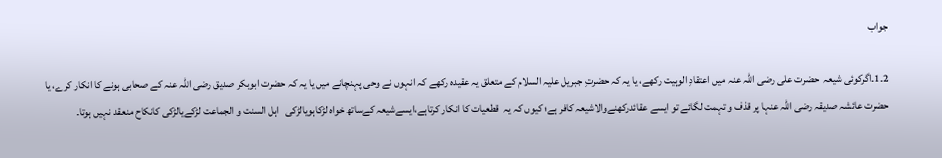جواب

2۔1۔اگرکوئی شیعہ  حضرت علی رضی اللہ عنہ میں اعتقادِ الوہیت رکھے، یا یہ کہ حضرتِ جبریل علیہ السلام کے متعلق یہ عقیدہ رکھے کہ انہوں نے وحی پہنچانے میں یا یہ کہ حضرت ابوبکر صدیق رضی اللہ عنہ کے صحابی ہونے کا انکار کرے، یا حضرت عائشہ صدیقہ رضی اللہ عنہا پر قذف و تہمت لگائے تو ایسے عقائدرکھنےوالاشیعہ کافر ہے؛ کیوں کہ یہ  قطعیات کا انکار کرتاہے،ایسےشیعہ کےساتھ خواہ لڑکاہویالڑکی   اہل السنت و الجماعت لڑکےیالڑکی کانکاح منعقد نہیں ہوتا۔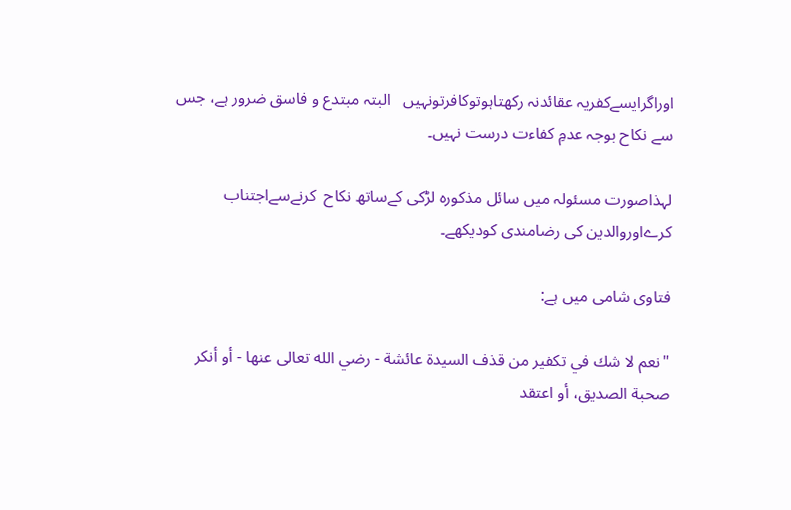اوراگرایسےکفریہ عقائدنہ رکھتاہوتوکافرتونہیں   البتہ مبتدع و فاسق ضرور ہے، جس سے نکاح بوجہ عدمِ کفاءت درست نہیں۔

لہذاصورت مسئولہ میں سائل مذکورہ لڑکی کےساتھ نکاح  کرنےسےاجتناب کرےاوروالدین کی رضامندی کودیکھے۔

فتاوی شامی میں ہے:

"نعم لا شك في تكفير من قذف السيدة عائشة - رضي الله تعالى عنها - أو أنكر صحبة الصديق، أو اعتقد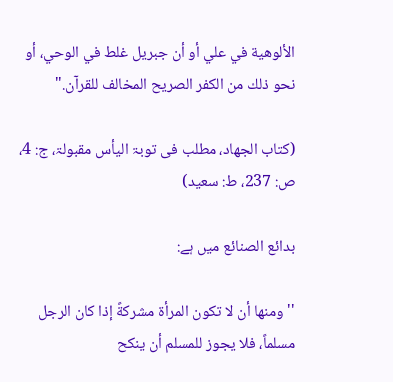الألوهية في علي أو أن جبريل غلط في الوحي، أو نحو ذلك من الكفر الصريح المخالف للقرآن."

(کتاب الجهاد، مطلب فی توبۃ الیأس مقبولۃ، ج: 4، ص: 237، ط: سعید)

بدائع الصنائع میں ہے:

'' ومنها أن لا تكون المرأة مشركةً إذا كان الرجل مسلماً، فلا يجوز للمسلم أن ينكح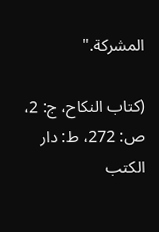المشركة."

(کتاب النکاح، ج: 2، ص: 272، ط: دار الكتب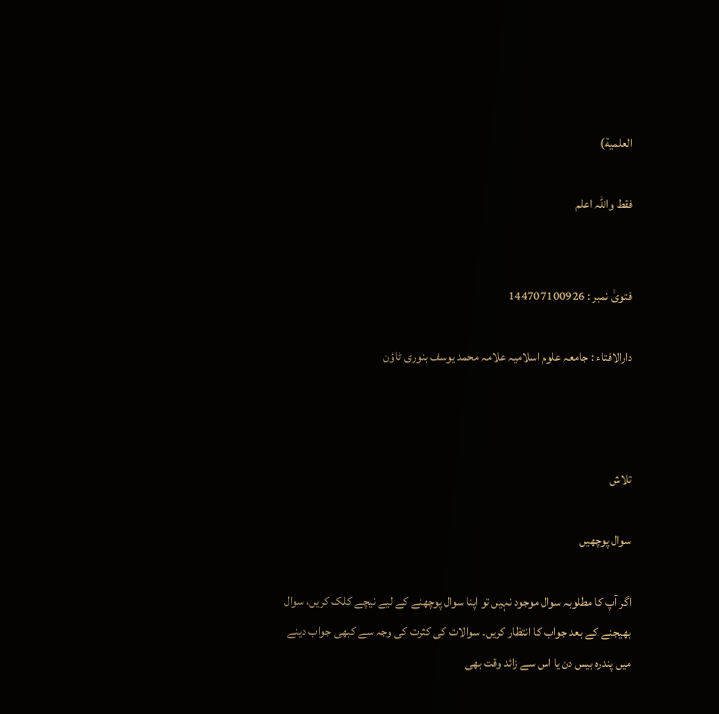العلمية)

فقط واللہ اعلم


فتویٰ نمبر : 144707100926

دارالافتاء : جامعہ علوم اسلامیہ علامہ محمد یوسف بنوری ٹاؤن



تلاش

سوال پوچھیں

اگر آپ کا مطلوبہ سوال موجود نہیں تو اپنا سوال پوچھنے کے لیے نیچے کلک کریں، سوال بھیجنے کے بعد جواب کا انتظار کریں۔ سوالات کی کثرت کی وجہ سے کبھی جواب دینے میں پندرہ بیس دن یا اس سے زائد وقت بھی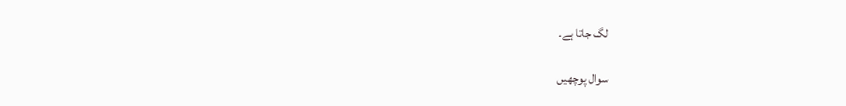لگ جاتا ہے۔

سوال پوچھیں